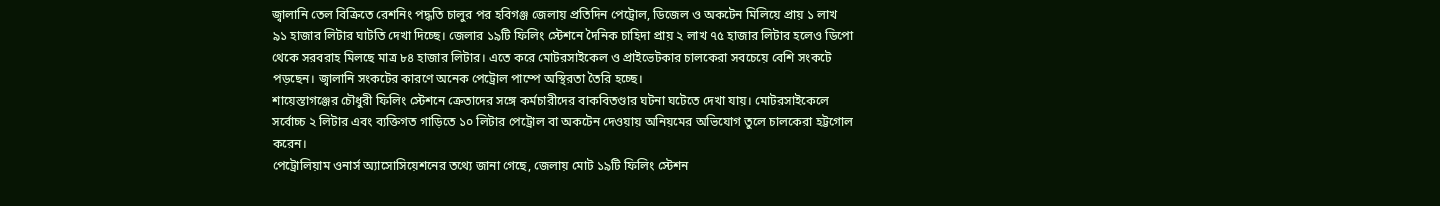জ্বালানি তেল বিক্রিতে রেশনিং পদ্ধতি চালুর পর হবিগঞ্জ জেলায় প্রতিদিন পেট্রোল, ডিজেল ও অকটেন মিলিয়ে প্রায় ১ লাখ ৯১ হাজার লিটার ঘাটতি দেখা দিচ্ছে। জেলার ১৯টি ফিলিং স্টেশনে দৈনিক চাহিদা প্রায় ২ লাখ ৭৫ হাজার লিটার হলেও ডিপো থেকে সরবরাহ মিলছে মাত্র ৮৪ হাজার লিটার। এতে করে মোটরসাইকেল ও প্রাইভেটকার চালকেরা সবচেয়ে বেশি সংকটে পড়ছেন। জ্বালানি সংকটের কারণে অনেক পেট্রোল পাম্পে অস্থিরতা তৈরি হচ্ছে।
শায়েস্তাগঞ্জের চৌধুরী ফিলিং স্টেশনে ক্রেতাদের সঙ্গে কর্মচারীদের বাকবিতণ্ডার ঘটনা ঘটেতে দেখা যায়। মোটরসাইকেলে সর্বোচ্চ ২ লিটার এবং ব্যক্তিগত গাড়িতে ১০ লিটার পেট্রোল বা অকটেন দেওয়ায় অনিয়মের অভিযোগ তুলে চালকেরা হট্টগোল করেন।
পেট্রোলিয়াম ওনার্স অ্যাসোসিয়েশনের তথ্যে জানা গেছে, জেলায় মোট ১৯টি ফিলিং স্টেশন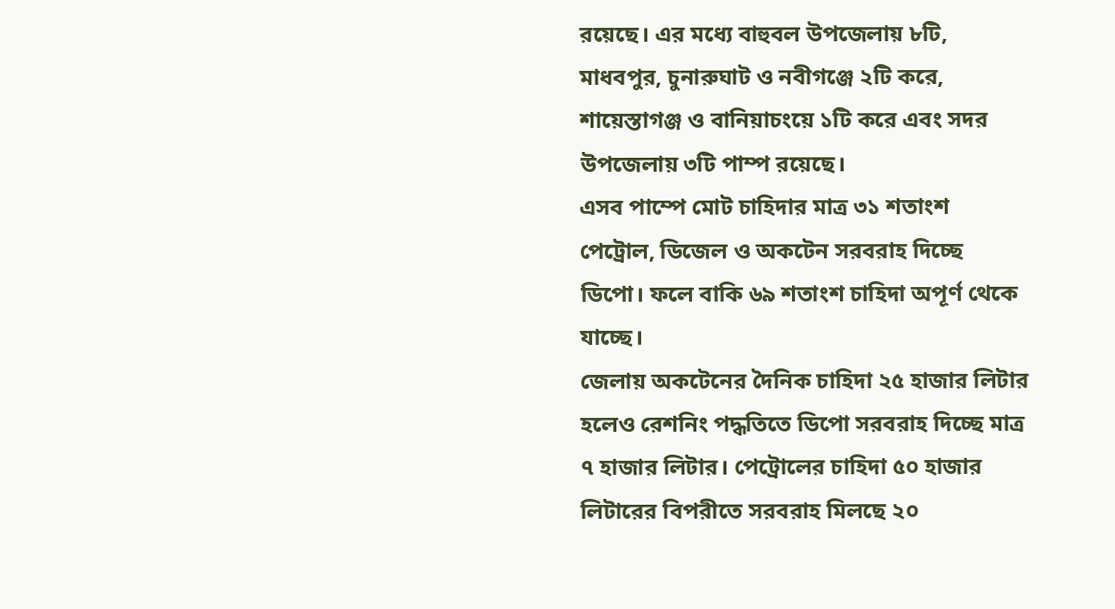রয়েছে। এর মধ্যে বাহুবল উপজেলায় ৮টি, মাধবপুর, চুনারুঘাট ও নবীগঞ্জে ২টি করে, শায়েস্তাগঞ্জ ও বানিয়াচংয়ে ১টি করে এবং সদর উপজেলায় ৩টি পাম্প রয়েছে।
এসব পাম্পে মোট চাহিদার মাত্র ৩১ শতাংশ পেট্রোল, ডিজেল ও অকটেন সরবরাহ দিচ্ছে ডিপো। ফলে বাকি ৬৯ শতাংশ চাহিদা অপূর্ণ থেকে যাচ্ছে।
জেলায় অকটেনের দৈনিক চাহিদা ২৫ হাজার লিটার হলেও রেশনিং পদ্ধতিতে ডিপো সরবরাহ দিচ্ছে মাত্র ৭ হাজার লিটার। পেট্রোলের চাহিদা ৫০ হাজার লিটারের বিপরীতে সরবরাহ মিলছে ২০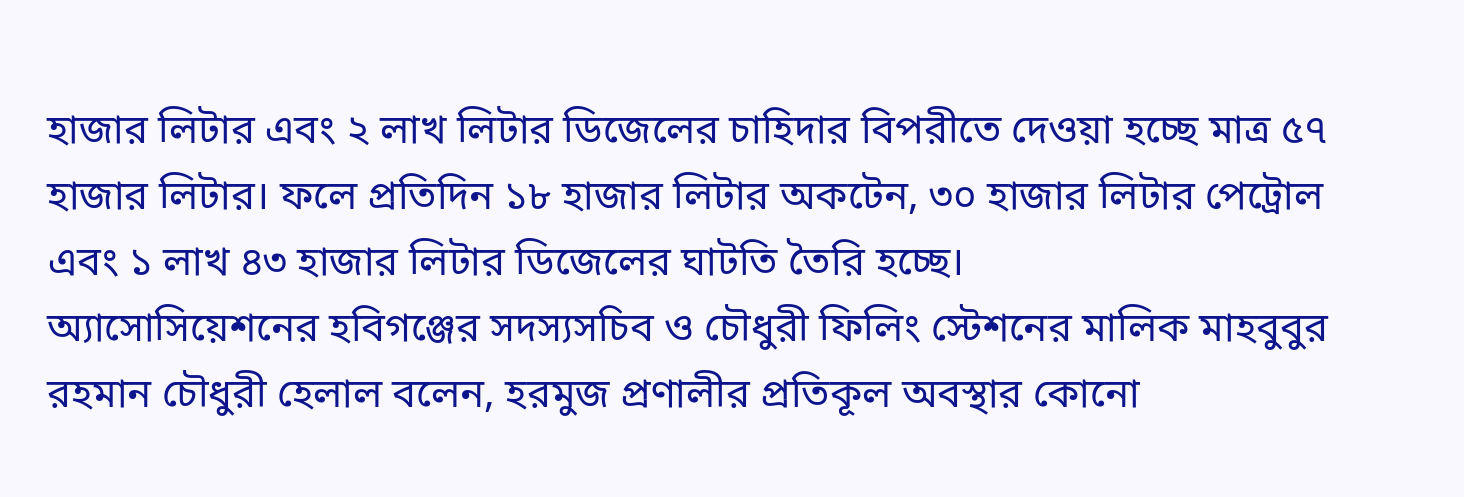হাজার লিটার এবং ২ লাখ লিটার ডিজেলের চাহিদার বিপরীতে দেওয়া হচ্ছে মাত্র ৫৭ হাজার লিটার। ফলে প্রতিদিন ১৮ হাজার লিটার অকটেন, ৩০ হাজার লিটার পেট্রোল এবং ১ লাখ ৪৩ হাজার লিটার ডিজেলের ঘাটতি তৈরি হচ্ছে।
অ্যাসোসিয়েশনের হবিগঞ্জের সদস্যসচিব ও চৌধুরী ফিলিং স্টেশনের মালিক মাহবুবুর রহমান চৌধুরী হেলাল বলেন, হরমুজ প্রণালীর প্রতিকূল অবস্থার কোনো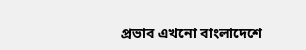প্রভাব এখনো বাংলাদেশে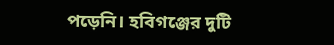পড়েনি। হবিগঞ্জের দুটি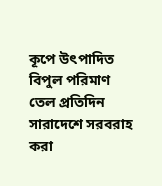কূপে উৎপাদিত বিপুল পরিমাণ তেল প্রতিদিন সারাদেশে সরবরাহ করা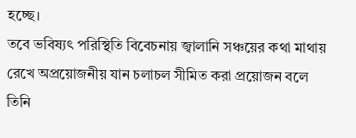হচ্ছে।
তবে ভবিষ্যৎ পরিস্থিতি বিবেচনায় জ্বালানি সঞ্চয়ের কথা মাথায় রেখে অপ্রয়োজনীয় যান চলাচল সীমিত করা প্রয়োজন বলে তিনি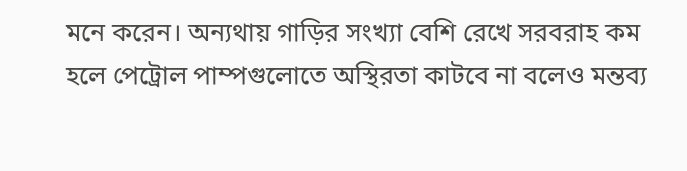মনে করেন। অন্যথায় গাড়ির সংখ্যা বেশি রেখে সরবরাহ কম হলে পেট্রোল পাম্পগুলোতে অস্থিরতা কাটবে না বলেও মন্তব্য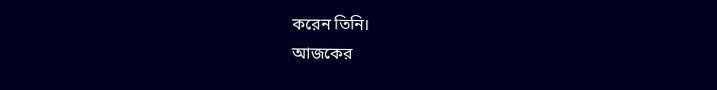করেন তিনি।
আজকের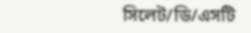সিলেট/ডি/এসটি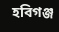হবিগঞ্জ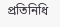প্রতিনিধি